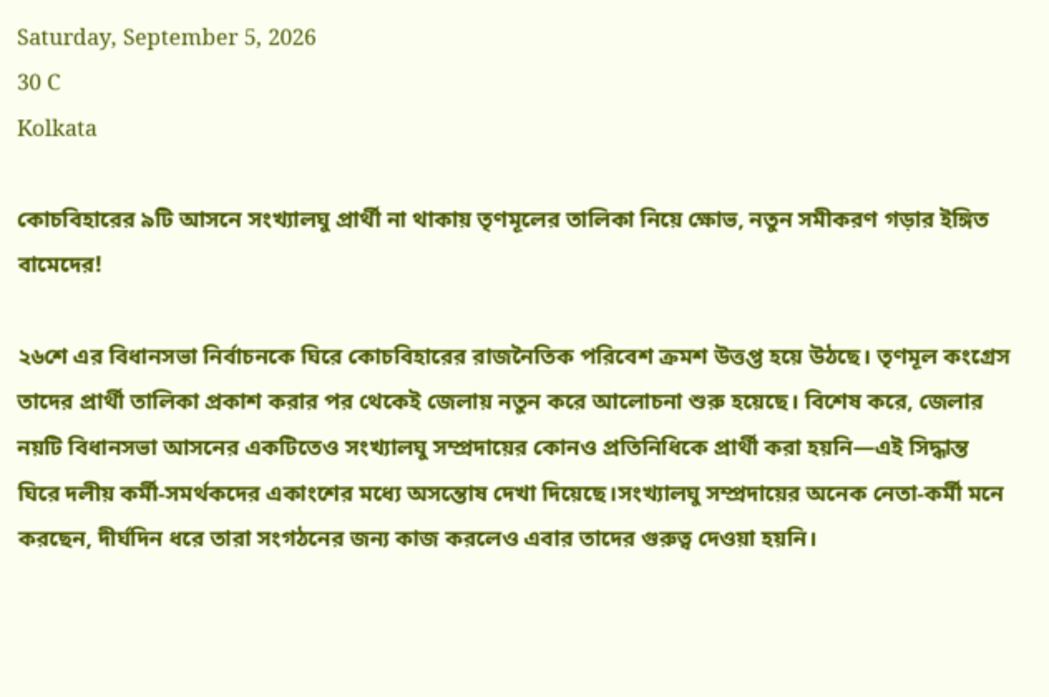Saturday, September 5, 2026
30 C
Kolkata

কোচবিহারের ৯টি আসনে সংখ্যালঘু প্রার্থী না থাকায় তৃণমূলের তালিকা নিয়ে ক্ষোভ, নতুন সমীকরণ গড়ার ইঙ্গিত বামেদের!

২৬শে এর বিধানসভা নির্বাচনকে ঘিরে কোচবিহারের রাজনৈতিক পরিবেশ ক্রমশ উত্তপ্ত হয়ে উঠছে। তৃণমূল কংগ্রেস তাদের প্রার্থী তালিকা প্রকাশ করার পর থেকেই জেলায় নতুন করে আলোচনা শুরু হয়েছে। বিশেষ করে, জেলার নয়টি বিধানসভা আসনের একটিতেও সংখ্যালঘু সম্প্রদায়ের কোনও প্রতিনিধিকে প্রার্থী করা হয়নি—এই সিদ্ধান্ত ঘিরে দলীয় কর্মী-সমর্থকদের একাংশের মধ্যে অসন্তোষ দেখা দিয়েছে।সংখ্যালঘু সম্প্রদায়ের অনেক নেতা-কর্মী মনে করছেন, দীর্ঘদিন ধরে তারা সংগঠনের জন্য কাজ করলেও এবার তাদের গুরুত্ব দেওয়া হয়নি।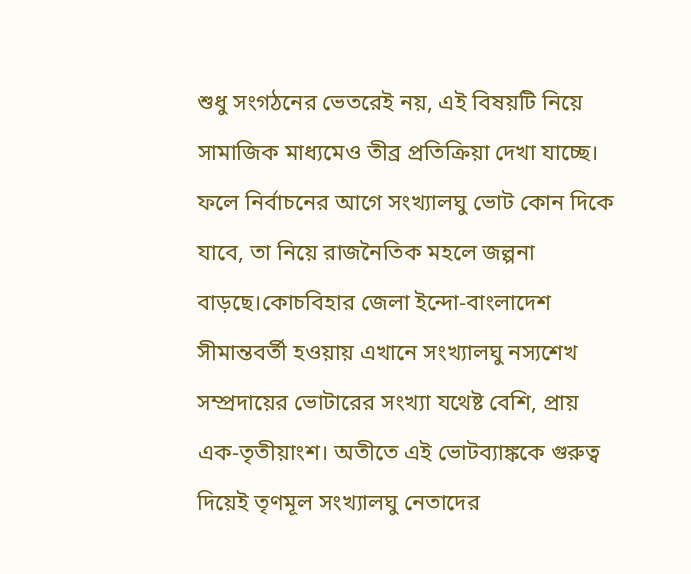শুধু সংগঠনের ভেতরেই নয়, এই বিষয়টি নিয়ে সামাজিক মাধ্যমেও তীব্র প্রতিক্রিয়া দেখা যাচ্ছে। ফলে নির্বাচনের আগে সংখ্যালঘু ভোট কোন দিকে যাবে, তা নিয়ে রাজনৈতিক মহলে জল্পনা বাড়ছে।কোচবিহার জেলা ইন্দো-বাংলাদেশ সীমান্তবর্তী হওয়ায় এখানে সংখ্যালঘু নস্যশেখ সম্প্রদায়ের ভোটারের সংখ্যা যথেষ্ট বেশি, প্রায় এক-তৃতীয়াংশ। অতীতে এই ভোটব্যাঙ্ককে গুরুত্ব দিয়েই তৃণমূল সংখ্যালঘু নেতাদের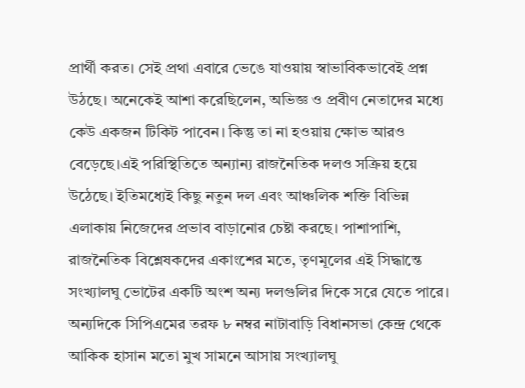প্রার্থী করত। সেই প্রথা এবারে ভেঙে যাওয়ায় স্বাভাবিকভাবেই প্রশ্ন উঠছে। অনেকেই আশা করেছিলেন, অভিজ্ঞ ও প্রবীণ নেতাদের মধ্যে কেউ একজন টিকিট পাবেন। কিন্তু তা না হওয়ায় ক্ষোভ আরও বেড়েছে।এই পরিস্থিতিতে অন্যান্য রাজনৈতিক দলও সক্রিয় হয়ে উঠেছে। ইতিমধ্যেই কিছু নতুন দল এবং আঞ্চলিক শক্তি বিভিন্ন এলাকায় নিজেদের প্রভাব বাড়ানোর চেষ্টা করছে। পাশাপাশি, রাজনৈতিক বিশ্লেষকদের একাংশের মতে, তৃণমূলের এই সিদ্ধান্তে সংখ্যালঘু ভোটের একটি অংশ অন্য দলগুলির দিকে সরে যেতে পারে। অন্যদিকে সিপিএমের তরফ ৮ নম্বর নাটাবাড়ি বিধানসভা কেন্দ্র থেকে আকিক হাসান মতো মুখ সামনে আসায় সংখ্যালঘু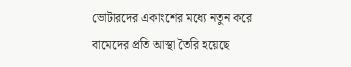ভোটারদের একাংশের মধ্যে নতুন করে বামেদের প্রতি আস্থা তৈরি হয়েছে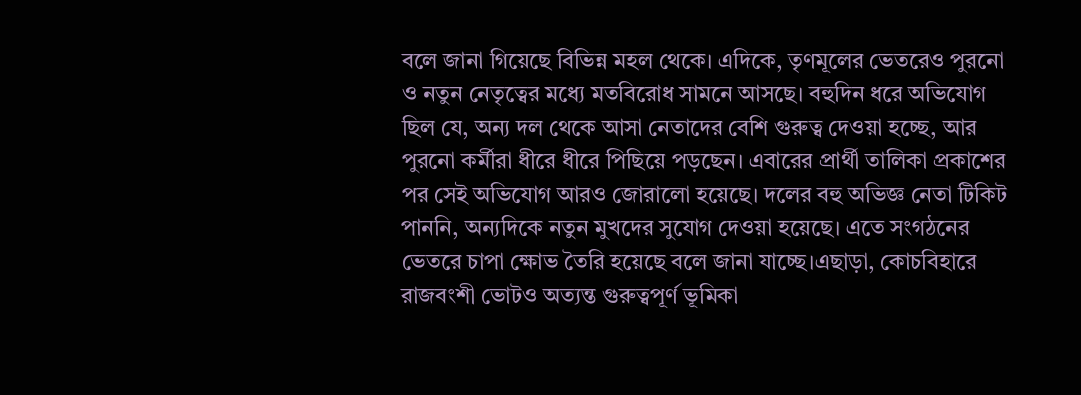বলে জানা গিয়েছে বিভিন্ন মহল থেকে। এদিকে, তৃণমূলের ভেতরেও পুরনো ও নতুন নেতৃত্বের মধ্যে মতবিরোধ সামনে আসছে। বহুদিন ধরে অভিযোগ ছিল যে, অন্য দল থেকে আসা নেতাদের বেশি গুরুত্ব দেওয়া হচ্ছে, আর পুরনো কর্মীরা ধীরে ধীরে পিছিয়ে পড়ছেন। এবারের প্রার্থী তালিকা প্রকাশের পর সেই অভিযোগ আরও জোরালো হয়েছে। দলের বহু অভিজ্ঞ নেতা টিকিট পাননি, অন্যদিকে নতুন মুখদের সুযোগ দেওয়া হয়েছে। এতে সংগঠনের ভেতরে চাপা ক্ষোভ তৈরি হয়েছে বলে জানা যাচ্ছে।এছাড়া, কোচবিহারে রাজবংশী ভোটও অত্যন্ত গুরুত্বপূর্ণ ভূমিকা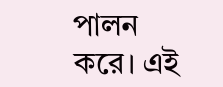পালন করে। এই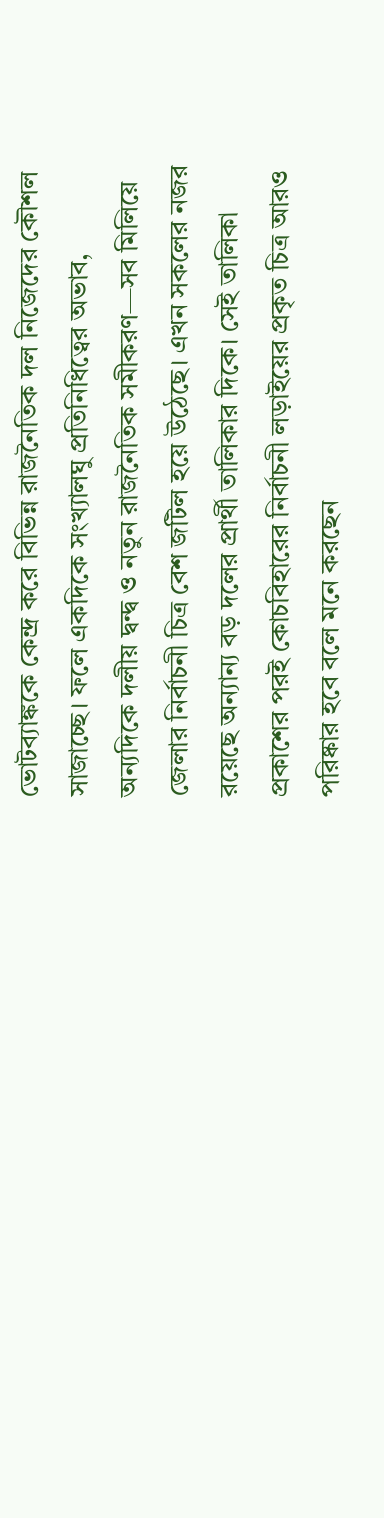ভোটব্যাঙ্ককে কেন্দ্র করে বিভিন্ন রাজনৈতিক দল নিজেদের কৌশল সাজাচ্ছে। ফলে একদিকে সংখ্যালঘু প্রতিনিধিত্বের অভাব, অন্যদিকে দলীয় দ্বন্দ্ব ও নতুন রাজনৈতিক সমীকরণ—সব মিলিয়ে জেলার নির্বাচনী চিত্র বেশ জটিল হয়ে উঠেছে। এখন সকলের নজর রয়েছে অন্যান্য বড় দলের প্রার্থী তালিকার দিকে। সেই তালিকা প্রকাশের পরই কোচবিহারের নির্বাচনী লড়াইয়ের প্রকৃত চিত্র আরও পরিষ্কার হবে বলে মনে করছেন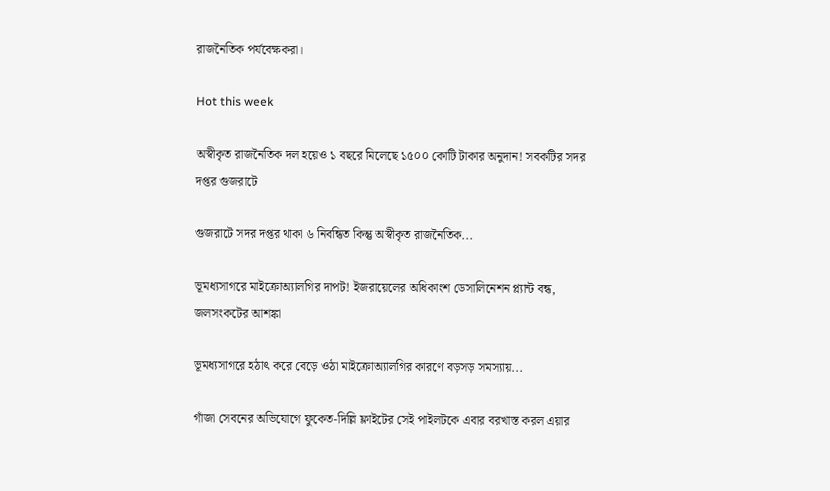রাজনৈতিক পর্যবেক্ষকরা।

Hot this week

অস্বীকৃত রাজনৈতিক দল হয়েও ১ বছরে মিলেছে ১৫০০ কোটি টাকার অনুদান! সবকটির সদর দপ্তর গুজরাটে

গুজরাটে সদর দপ্তর থাকা ৬ নিবন্ধিত কিন্তু অস্বীকৃত রাজনৈতিক...

ভূমধ্যসাগরে মাইক্রোঅ্যালগির দাপট! ইজরায়েলের অধিকাংশ ডেসালিনেশন প্ল্যান্ট বন্ধ, জলসংকটের আশঙ্কা

ভূমধ্যসাগরে হঠাৎ করে বেড়ে ওঠা মাইক্রোঅ্যালগির কারণে বড়সড় সমস্যায়...

গাঁজা সেবনের অভিযোগে ফুকেত-দিল্লি ফ্লাইটের সেই পাইলটকে এবার বরখাস্ত করল এয়ার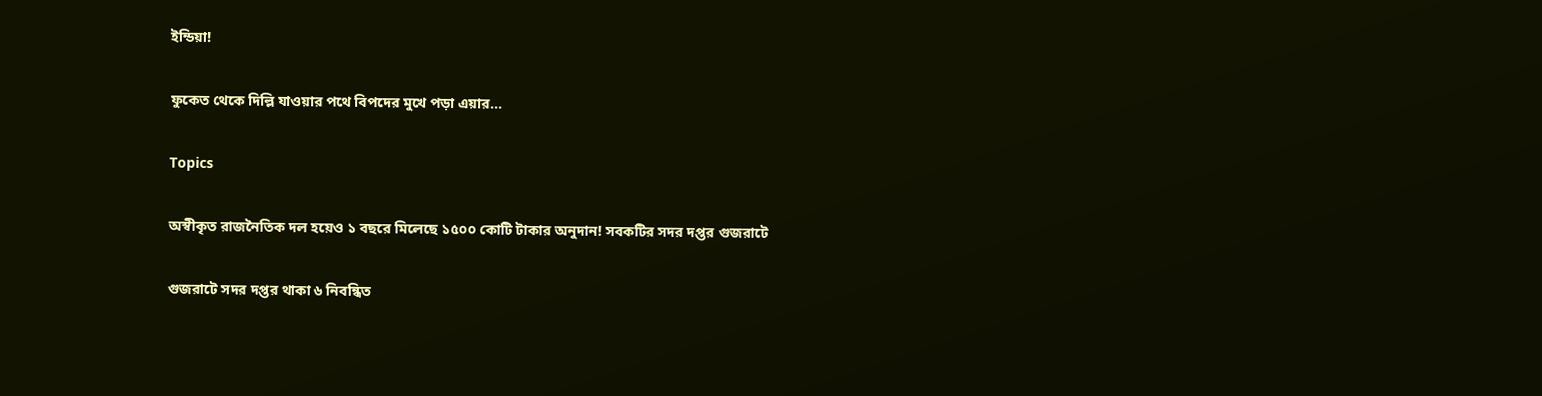ইন্ডিয়া!

ফুকেত থেকে দিল্লি যাওয়ার পথে বিপদের মুখে পড়া এয়ার...

Topics

অস্বীকৃত রাজনৈতিক দল হয়েও ১ বছরে মিলেছে ১৫০০ কোটি টাকার অনুদান! সবকটির সদর দপ্তর গুজরাটে

গুজরাটে সদর দপ্তর থাকা ৬ নিবন্ধিত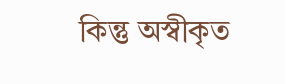কিন্তু অস্বীকৃত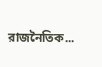রাজনৈতিক...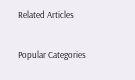Related Articles

Popular Categories